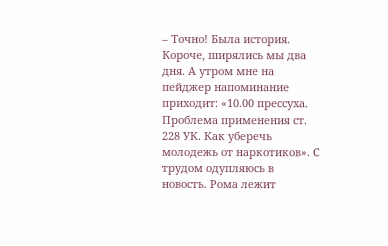– Точно! Была история. Короче, ширялись мы два дня. А утром мне на пейджер напоминание приходит: «10.00 прессуха. Проблема применения ст. 228 УК. Как уберечь молодежь от наркотиков». С трудом одупляюсь в новость. Рома лежит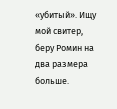«убитый». Ищу мой свитер, беру Ромин на два размера больше.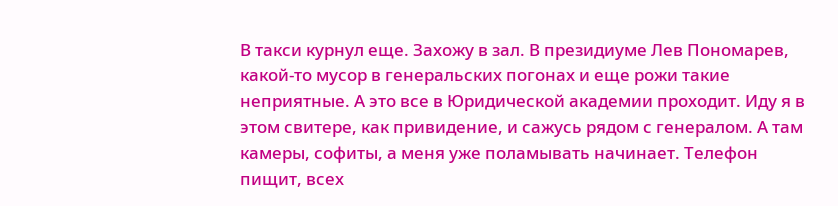В такси курнул еще. Захожу в зал. В президиуме Лев Пономарев, какой-то мусор в генеральских погонах и еще рожи такие неприятные. А это все в Юридической академии проходит. Иду я в этом свитере, как привидение, и сажусь рядом с генералом. А там камеры, софиты, а меня уже поламывать начинает. Телефон пищит, всех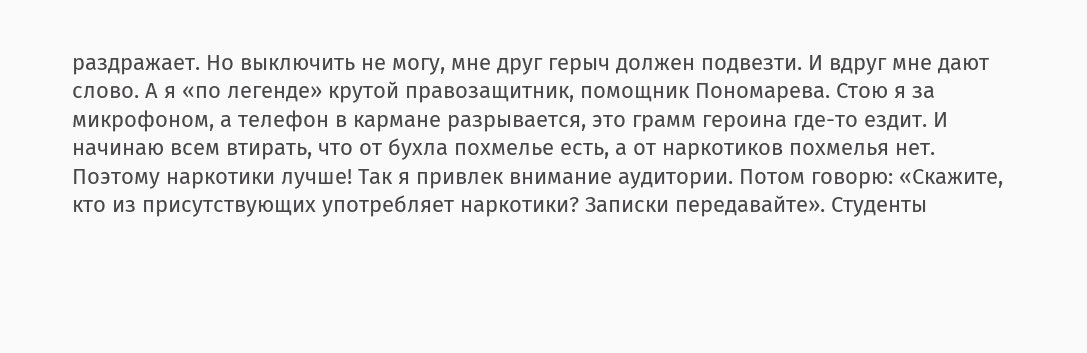раздражает. Но выключить не могу, мне друг герыч должен подвезти. И вдруг мне дают слово. А я «по легенде» крутой правозащитник, помощник Пономарева. Стою я за микрофоном, а телефон в кармане разрывается, это грамм героина где-то ездит. И начинаю всем втирать, что от бухла похмелье есть, а от наркотиков похмелья нет. Поэтому наркотики лучше! Так я привлек внимание аудитории. Потом говорю: «Скажите, кто из присутствующих употребляет наркотики? Записки передавайте». Студенты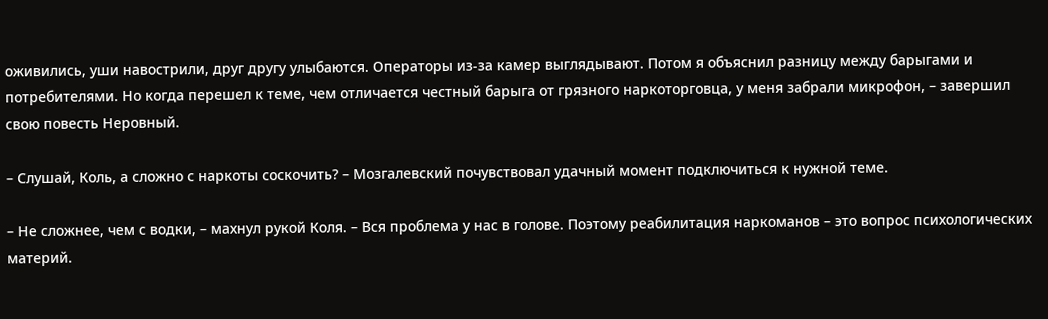оживились, уши навострили, друг другу улыбаются. Операторы из-за камер выглядывают. Потом я объяснил разницу между барыгами и потребителями. Но когда перешел к теме, чем отличается честный барыга от грязного наркоторговца, у меня забрали микрофон, – завершил свою повесть Неровный.

– Слушай, Коль, а сложно с наркоты соскочить? – Мозгалевский почувствовал удачный момент подключиться к нужной теме.

– Не сложнее, чем с водки, – махнул рукой Коля. – Вся проблема у нас в голове. Поэтому реабилитация наркоманов – это вопрос психологических материй.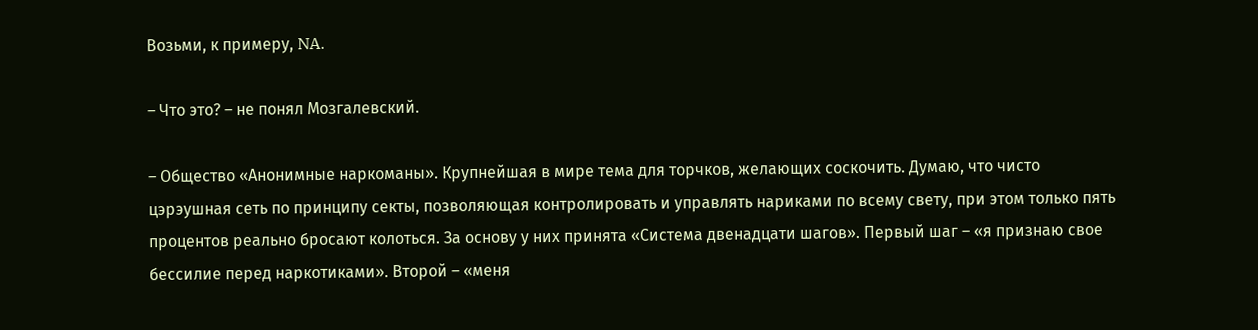Возьми, к примеру, NA.

– Что это? – не понял Мозгалевский.

– Общество «Анонимные наркоманы». Крупнейшая в мире тема для торчков, желающих соскочить. Думаю, что чисто цэрэушная сеть по принципу секты, позволяющая контролировать и управлять нариками по всему свету, при этом только пять процентов реально бросают колоться. За основу у них принята «Система двенадцати шагов». Первый шаг – «я признаю свое бессилие перед наркотиками». Второй – «меня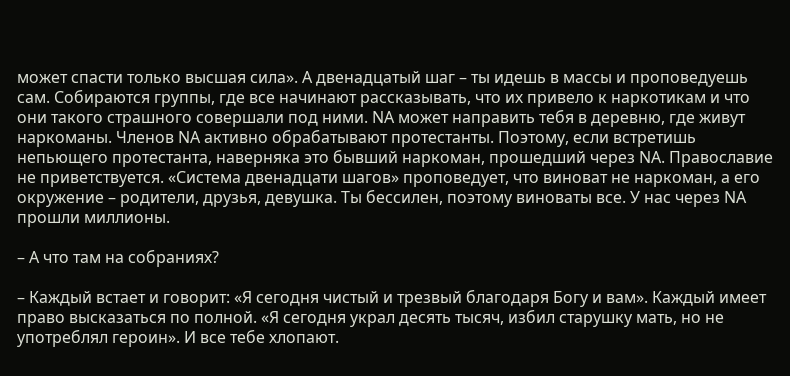может спасти только высшая сила». А двенадцатый шаг – ты идешь в массы и проповедуешь сам. Собираются группы, где все начинают рассказывать, что их привело к наркотикам и что они такого страшного совершали под ними. NA может направить тебя в деревню, где живут наркоманы. Членов NA активно обрабатывают протестанты. Поэтому, если встретишь непьющего протестанта, наверняка это бывший наркоман, прошедший через NA. Православие не приветствуется. «Система двенадцати шагов» проповедует, что виноват не наркоман, а его окружение – родители, друзья, девушка. Ты бессилен, поэтому виноваты все. У нас через NA прошли миллионы.

– А что там на собраниях?

– Каждый встает и говорит: «Я сегодня чистый и трезвый благодаря Богу и вам». Каждый имеет право высказаться по полной. «Я сегодня украл десять тысяч, избил старушку мать, но не употреблял героин». И все тебе хлопают.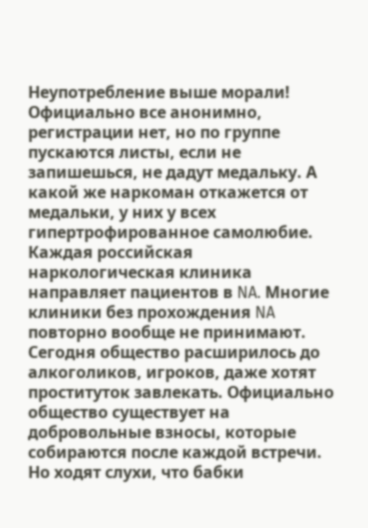Неупотребление выше морали! Официально все анонимно, регистрации нет, но по группе пускаются листы, если не запишешься, не дадут медальку. А какой же наркоман откажется от медальки, у них у всех гипертрофированное самолюбие. Каждая российская наркологическая клиника направляет пациентов в NA. Многие клиники без прохождения NA повторно вообще не принимают. Сегодня общество расширилось до алкоголиков, игроков, даже хотят проституток завлекать. Официально общество существует на добровольные взносы, которые собираются после каждой встречи. Но ходят слухи, что бабки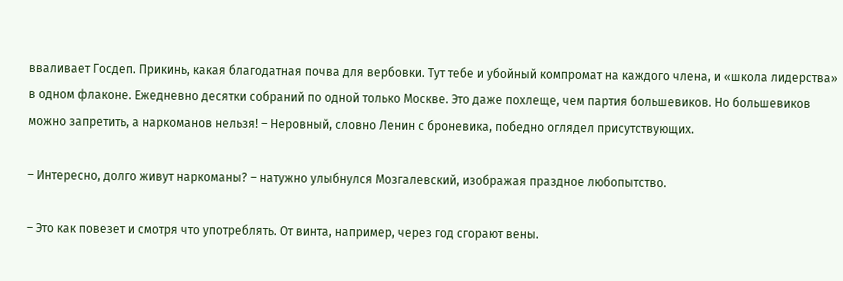вваливает Госдеп. Прикинь, какая благодатная почва для вербовки. Тут тебе и убойный компромат на каждого члена, и «школа лидерства» в одном флаконе. Ежедневно десятки собраний по одной только Москве. Это даже похлеще, чем партия большевиков. Но большевиков можно запретить, а наркоманов нельзя! – Неровный, словно Ленин с броневика, победно оглядел присутствующих.

– Интересно, долго живут наркоманы? – натужно улыбнулся Мозгалевский, изображая праздное любопытство.

– Это как повезет и смотря что употреблять. От винта, например, через год сгорают вены.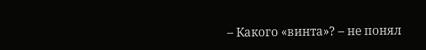– Какого «винта»? – не понял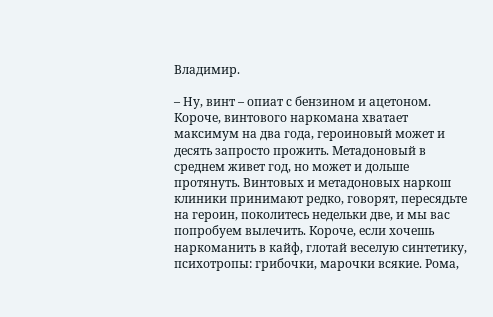Владимир.

– Ну, винт – опиат с бензином и ацетоном. Короче, винтового наркомана хватает максимум на два года, героиновый может и десять запросто прожить. Метадоновый в среднем живет год, но может и дольше протянуть. Винтовых и метадоновых наркош клиники принимают редко, говорят, пересядьте на героин, поколитесь недельки две, и мы вас попробуем вылечить. Короче, если хочешь наркоманить в кайф, глотай веселую синтетику, психотропы: грибочки, марочки всякие. Рома,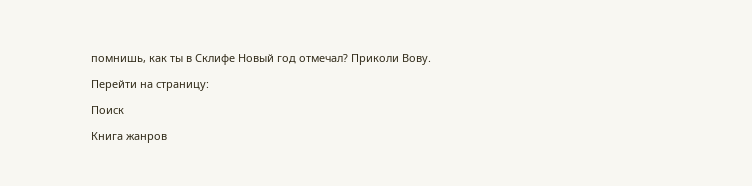помнишь, как ты в Склифе Новый год отмечал? Приколи Вову.

Перейти на страницу:

Поиск

Книга жанров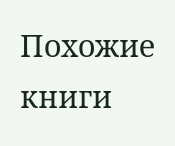Похожие книги